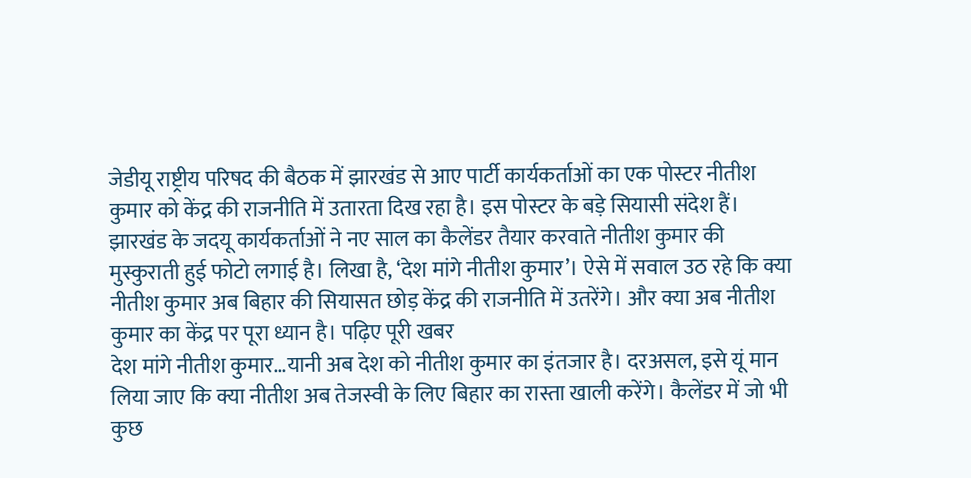जेडीयू राष्ट्रीय परिषद की बैठक में झारखंड से आए पार्टी कार्यकर्ताओं का एक पोस्टर नीतीश कुमार को केंद्र की राजनीति में उतारता दिख रहा है। इस पोस्टर के बड़े सियासी संदेश हैं।
झारखंड के जदयू कार्यकर्ताओं ने नए साल का कैलेंडर तैयार करवाते नीतीश कुमार की मुस्कुराती हुई फोटो लगाई है। लिखा है, ‘देश मांगे नीतीश कुमार’। ऐसे में सवाल उठ रहे कि क्या नीतीश कुमार अब बिहार की सियासत छोड़ केंद्र की राजनीति में उतरेंगे। और क्या अब नीतीश कुमार का केंद्र पर पूरा ध्यान है। पढ़िए पूरी खबर
देश मांगे नीतीश कुमार…यानी अब देश को नीतीश कुमार का इंतजार है। दरअसल, इसे यूं मान लिया जाए कि क्या नीतीश अब तेजस्वी के लिए बिहार का रास्ता खाली करेंगे। कैलेंडर में जो भी कुछ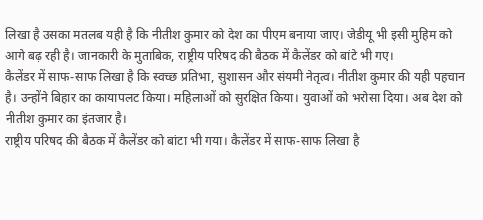लिखा है उसका मतलब यही है कि नीतीश कुमार को देश का पीएम बनाया जाए। जेडीयू भी इसी मुहिम को आगे बढ़ रही है। जानकारी के मुताबिक, राष्ट्रीय परिषद की बैठक में कैलेंडर को बांटे भी गए।
कैलेंडर में साफ-साफ लिखा है कि स्वच्छ प्रतिभा, सुशासन और संयमी नेतृत्व। नीतीश कुमार की यही पहचान है। उन्होंने बिहार का कायापलट किया। महिलाओं को सुरक्षित किया। युवाओं को भरोसा दिया। अब देश को नीतीश कुमार का इंतजार है।
राष्ट्रीय परिषद की बैठक में कैलेंडर को बांटा भी गया। कैलेंडर में साफ-साफ लिखा है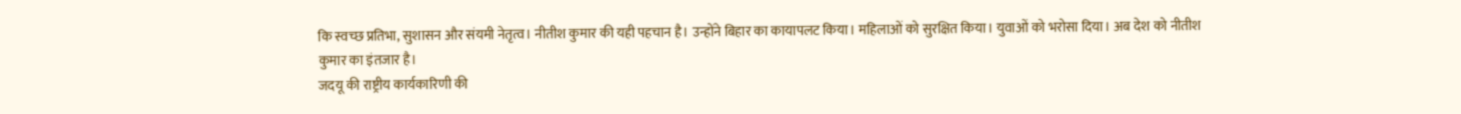कि स्वच्छ प्रतिभा, सुशासन और संयमी नेतृत्व। नीतीश कुमार की यही पहचान है। उन्होंने बिहार का कायापलट किया। महिलाओं को सुरक्षित किया। युवाओं को भरोसा दिया। अब देश को नीतीश कुमार का इंतजार है।
जदयू की राष्ट्रीय कार्यकारिणी की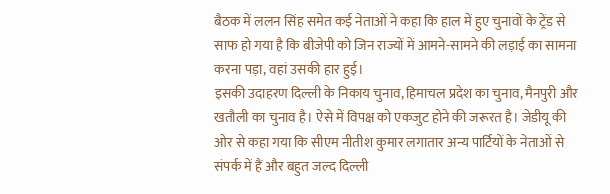बैठक में ललन सिंह समेत कई नेताओं ने कहा कि हाल में हुए चुनावों के ट्रेंड से साफ हो गया है कि बीजेपी को जिन राज्यों में आमने-सामने की लड़ाई का सामना करना पड़ा, वहां उसकी हार हुई।
इसकी उदाहरण दिल्ली के निकाय चुनाव, हिमाचल प्रदेश का चुनाव, मैनपुरी और खतौली का चुनाव है। ऐसे में विपक्ष को एकजुट होने की जरूरत है। जेडीयू की ओर से कहा गया कि सीएम नीतीश कुमार लगातार अन्य पार्टियों के नेताओं से संपर्क में हैं और बहुत जल्द दिल्ली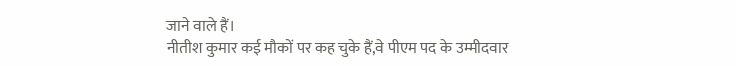जाने वाले हैं।
नीतीश कुमार कई मौकों पर कह चुके हैं,वे पीएम पद के उम्मीदवार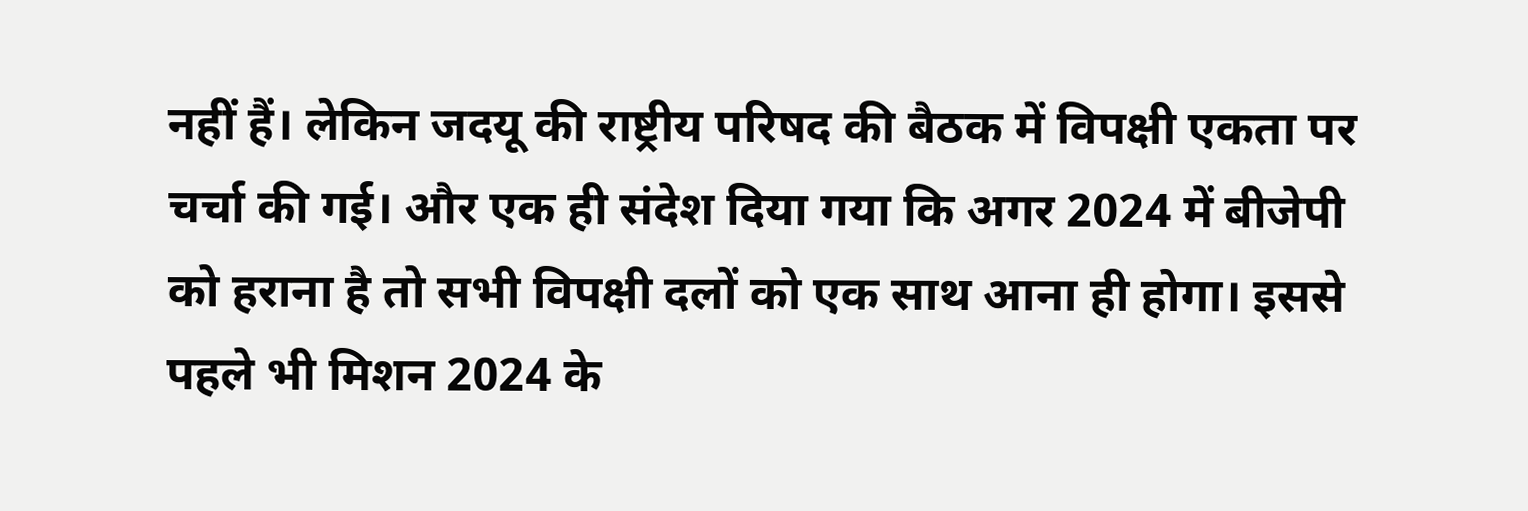नहीं हैं। लेकिन जदयू की राष्ट्रीय परिषद की बैठक में विपक्षी एकता पर चर्चा की गई। और एक ही संदेश दिया गया कि अगर 2024 में बीजेपी को हराना है तो सभी विपक्षी दलों को एक साथ आना ही होगा। इससे पहले भी मिशन 2024 के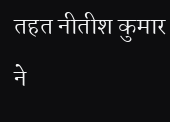तहत नीतीश कुमार ने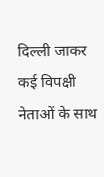दिल्ली जाकर कई विपक्षी नेताओं के साथ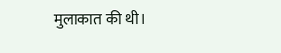मुलाकात की थी।